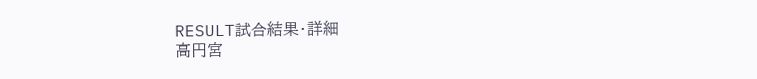RESULT試合結果・詳細
高円宮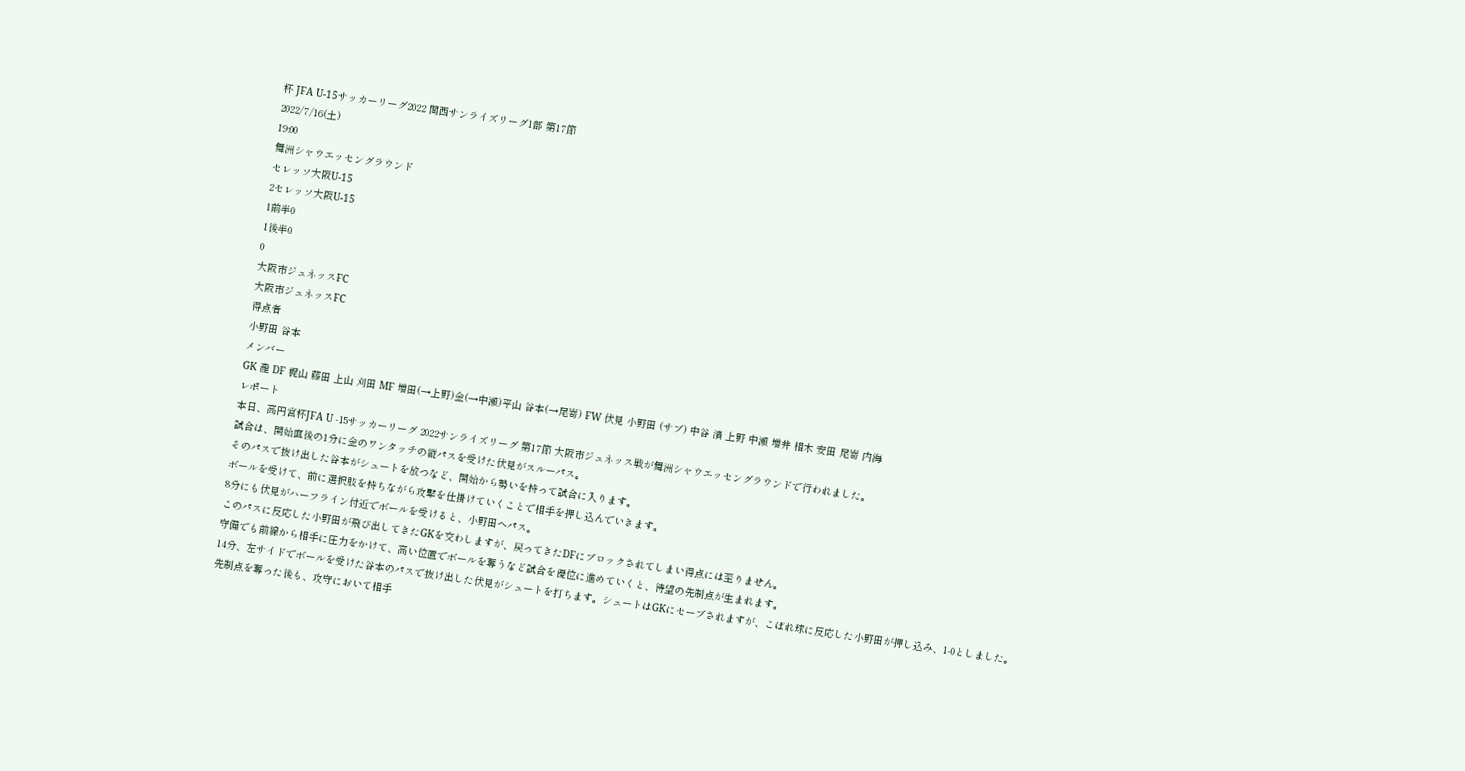杯 JFA U-15サッカーリーグ2022 関西サンライズリーグ1部 第17節
2022/7/16(土)
19:00
舞洲シャウエッセングラウンド
セレッソ大阪U-15
2セレッソ大阪U-15
1前半0
1後半0
0
大阪市ジュネッスFC
大阪市ジュネッスFC
得点者
小野田 谷本
メンバー
GK 瀧 DF 梶山 藤田 上山 刈田 MF 増田(→上野)金(→中瀬)平山 谷本(→尾嵜) FW 伏見 小野田 (サブ) 中谷 濱 上野 中瀬 増井 相木 安田 尾嵜 内海
レポート
本日、高円宮杯JFA U -15サッカーリーグ 2022サンライズリーグ 第17節 大阪市ジュネッス戦が舞洲シャウエッセングラウンドで行われました。
試合は、開始直後の1分に金のワンタッチの縦パスを受けた伏見がスルーパス。
そのパスで抜け出した谷本がシュートを放つなど、開始から勢いを持って試合に入ります。
ボールを受けて、前に選択肢を持ちながら攻撃を仕掛けていくことで相手を押し込んでいきます。
8分にも伏見がハーフライン付近でボールを受けると、小野田へパス。
このパスに反応した小野田が飛び出してきたGKを交わしますが、戻ってきたDFにブロックされてしまい得点には至りません。
守備でも前線から相手に圧力をかけて、高い位置でボールを奪うなど試合を優位に進めていくと、待望の先制点が生まれます。
14分、左サイドでボールを受けた谷本のパスで抜け出した伏見がシュートを打ちます。シュートはGKにセーブされますが、こぼれ球に反応した小野田が押し込み、1-0としました。
先制点を奪った後も、攻守において相手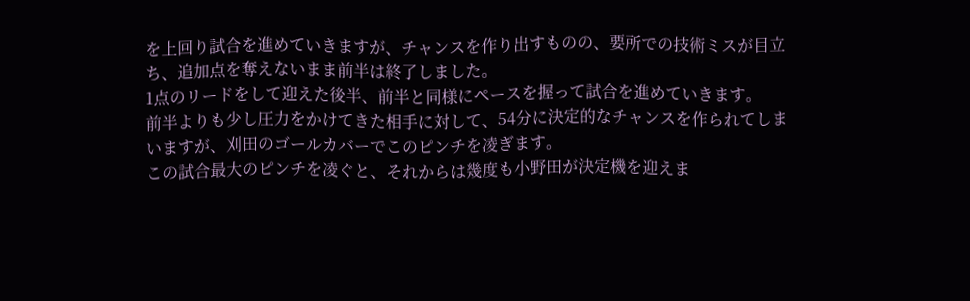を上回り試合を進めていきますが、チャンスを作り出すものの、要所での技術ミスが目立ち、追加点を奪えないまま前半は終了しました。
1点のリードをして迎えた後半、前半と同様にペースを握って試合を進めていきます。
前半よりも少し圧力をかけてきた相手に対して、54分に決定的なチャンスを作られてしまいますが、刈田のゴールカバーでこのピンチを凌ぎます。
この試合最大のピンチを凌ぐと、それからは幾度も小野田が決定機を迎えま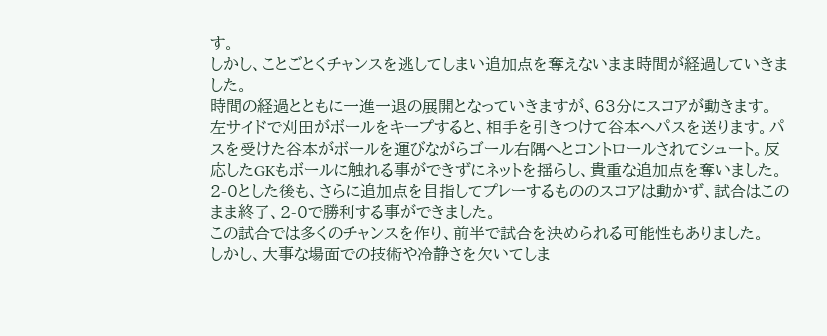す。
しかし、ことごとくチャンスを逃してしまい追加点を奪えないまま時間が経過していきました。
時間の経過とともに一進一退の展開となっていきますが、63分にスコアが動きます。
左サイドで刈田がボールをキープすると、相手を引きつけて谷本へパスを送ります。パスを受けた谷本がボールを運びながらゴール右隅へとコントロールされてシュート。反応したGKもボールに触れる事ができずにネットを揺らし、貴重な追加点を奪いました。
2-0とした後も、さらに追加点を目指してプレーするもののスコアは動かず、試合はこのまま終了、2-0で勝利する事ができました。
この試合では多くのチャンスを作り、前半で試合を決められる可能性もありました。
しかし、大事な場面での技術や冷静さを欠いてしま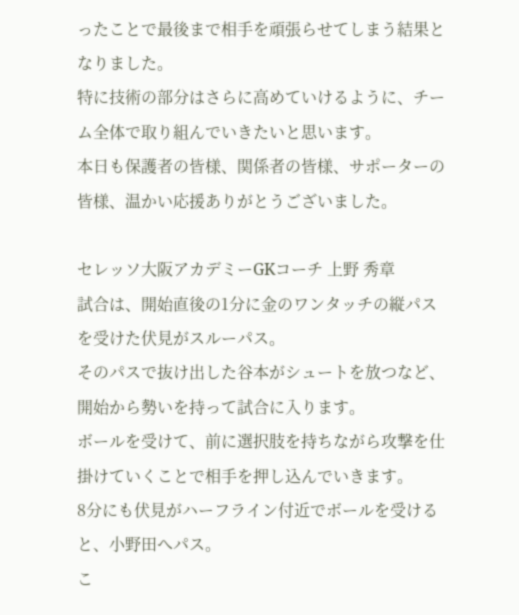ったことで最後まで相手を頑張らせてしまう結果となりました。
特に技術の部分はさらに高めていけるように、チーム全体で取り組んでいきたいと思います。
本日も保護者の皆様、関係者の皆様、サポーターの皆様、温かい応援ありがとうございました。

セレッソ大阪アカデミーGKコーチ 上野 秀章
試合は、開始直後の1分に金のワンタッチの縦パスを受けた伏見がスルーパス。
そのパスで抜け出した谷本がシュートを放つなど、開始から勢いを持って試合に入ります。
ボールを受けて、前に選択肢を持ちながら攻撃を仕掛けていくことで相手を押し込んでいきます。
8分にも伏見がハーフライン付近でボールを受けると、小野田へパス。
こ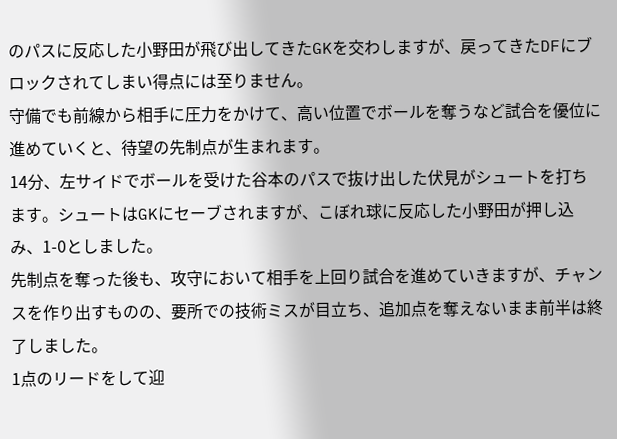のパスに反応した小野田が飛び出してきたGKを交わしますが、戻ってきたDFにブロックされてしまい得点には至りません。
守備でも前線から相手に圧力をかけて、高い位置でボールを奪うなど試合を優位に進めていくと、待望の先制点が生まれます。
14分、左サイドでボールを受けた谷本のパスで抜け出した伏見がシュートを打ちます。シュートはGKにセーブされますが、こぼれ球に反応した小野田が押し込み、1-0としました。
先制点を奪った後も、攻守において相手を上回り試合を進めていきますが、チャンスを作り出すものの、要所での技術ミスが目立ち、追加点を奪えないまま前半は終了しました。
1点のリードをして迎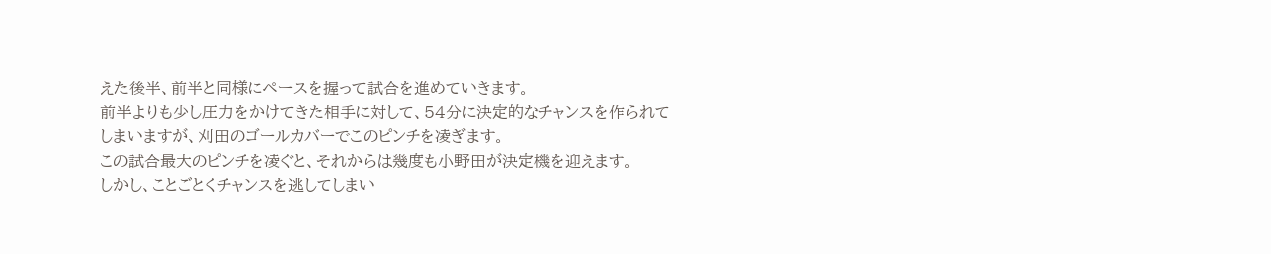えた後半、前半と同様にペースを握って試合を進めていきます。
前半よりも少し圧力をかけてきた相手に対して、54分に決定的なチャンスを作られてしまいますが、刈田のゴールカバーでこのピンチを凌ぎます。
この試合最大のピンチを凌ぐと、それからは幾度も小野田が決定機を迎えます。
しかし、ことごとくチャンスを逃してしまい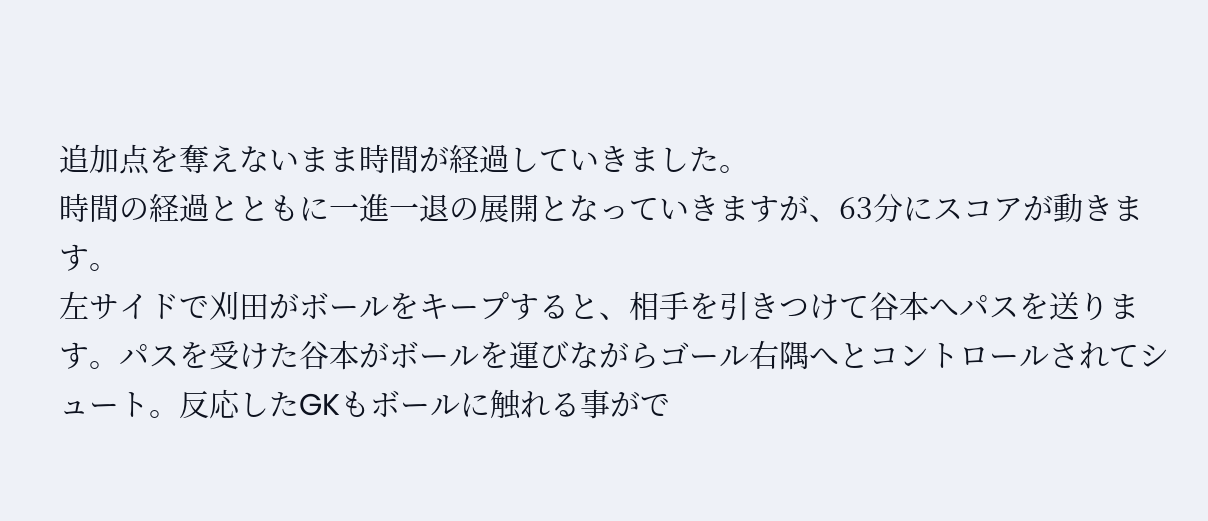追加点を奪えないまま時間が経過していきました。
時間の経過とともに一進一退の展開となっていきますが、63分にスコアが動きます。
左サイドで刈田がボールをキープすると、相手を引きつけて谷本へパスを送ります。パスを受けた谷本がボールを運びながらゴール右隅へとコントロールされてシュート。反応したGKもボールに触れる事がで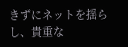きずにネットを揺らし、貴重な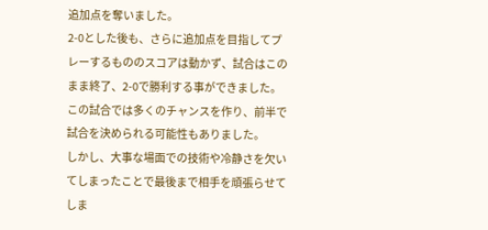追加点を奪いました。
2-0とした後も、さらに追加点を目指してプレーするもののスコアは動かず、試合はこのまま終了、2-0で勝利する事ができました。
この試合では多くのチャンスを作り、前半で試合を決められる可能性もありました。
しかし、大事な場面での技術や冷静さを欠いてしまったことで最後まで相手を頑張らせてしま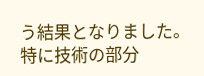う結果となりました。
特に技術の部分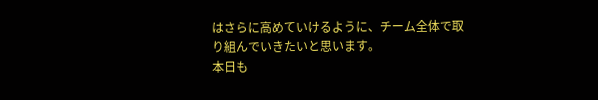はさらに高めていけるように、チーム全体で取り組んでいきたいと思います。
本日も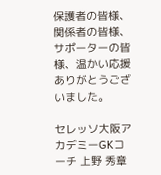保護者の皆様、関係者の皆様、サポーターの皆様、温かい応援ありがとうございました。

セレッソ大阪アカデミーGKコーチ 上野 秀章